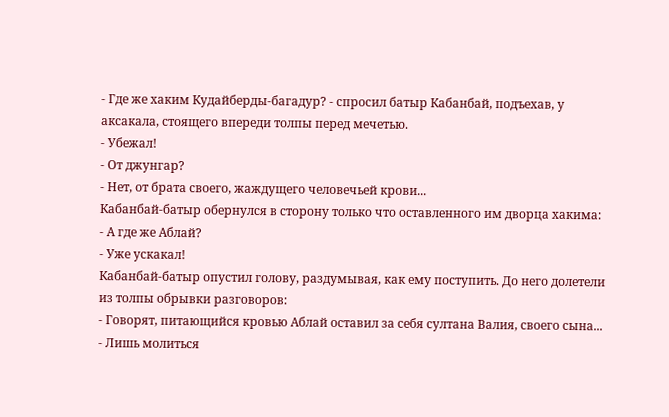- Где же хаким Кудайберды-багадур? - спросил батыр Кабанбай, подъехав, у аксакала, стоящего впереди толпы перед мечетью.
- Убежал!
- От джунгар?
- Нет, от брата своего, жаждущего человечьей крови...
Кабанбай-батыр обернулся в сторону только что оставленного им дворца хакима:
- А где же Аблай?
- Уже ускакал!
Кабанбай-батыр опустил голову, раздумывая, как ему поступить. До него долетели из толпы обрывки разговоров:
- Говорят, питающийся кровью Аблай оставил за себя султана Валия, своего сына...
- Лишь молиться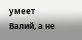умеет Валий, а не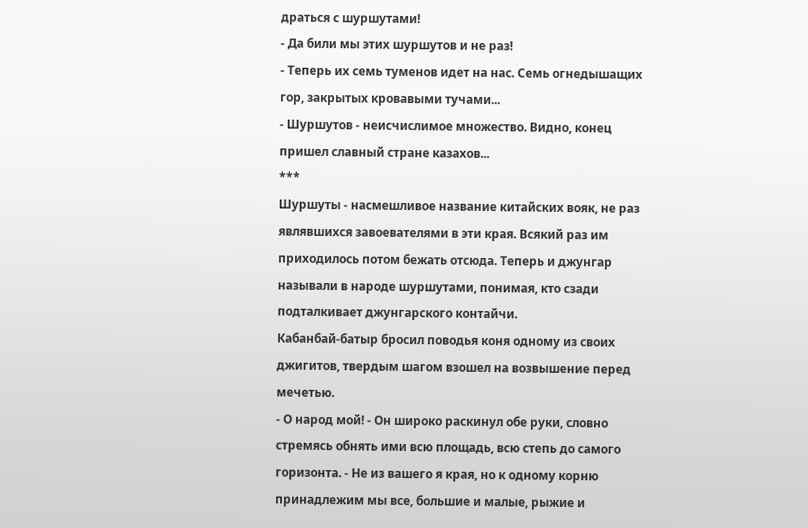драться с шуршутами!
- Да били мы этих шуршутов и не раз!
- Теперь их семь туменов идет на нас. Семь огнедышащих гор, закрытых кровавыми тучами...
- Шуршутов - неисчислимое множество. Видно, конец пришел славный стране казахов...
***
Шуршуты - насмешливое название китайских вояк, не раз являвшихся завоевателями в эти края. Всякий раз им приходилось потом бежать отсюда. Теперь и джунгар называли в народе шуршутами, понимая, кто сзади подталкивает джунгарского контайчи.
Кабанбай-батыр бросил поводья коня одному из своих джигитов, твердым шагом взошел на возвышение перед мечетью.
- О народ мой! - Он широко раскинул обе руки, словно стремясь обнять ими всю площадь, всю степь до самого горизонта. - Не из вашего я края, но к одному корню принадлежим мы все, большие и малые, рыжие и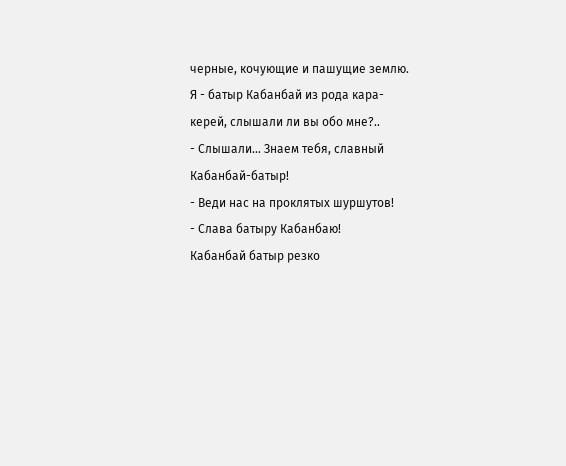черные, кочующие и пашущие землю. Я - батыр Кабанбай из рода кара-керей, слышали ли вы обо мне?..
- Слышали... Знаем тебя, славный Кабанбай-батыр!
- Веди нас на проклятых шуршутов!
- Слава батыру Кабанбаю!
Кабанбай батыр резко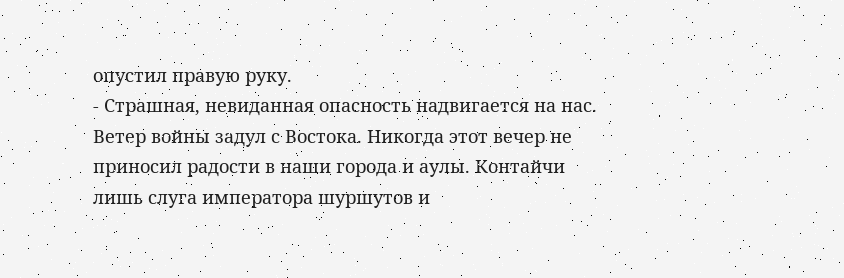опустил правую руку.
- Страшная, невиданная опасность надвигается на нас. Ветер войны задул с Востока. Никогда этот вечер не приносил радости в наши города и аулы. Контайчи лишь слуга императора шуршутов и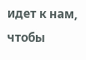идет к нам, чтобы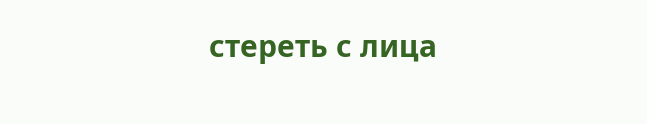стереть с лица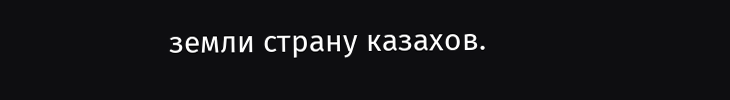земли страну казахов.